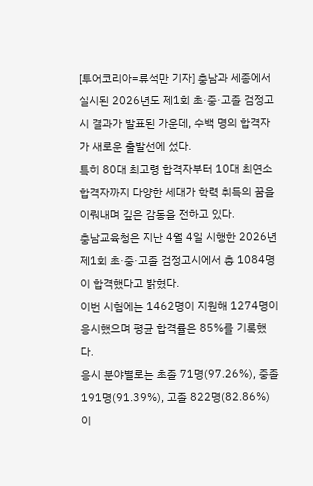[투어코리아=류석만 기자] 충남과 세종에서 실시된 2026년도 제1회 초·중·고졸 검정고시 결과가 발표된 가운데, 수백 명의 합격자가 새로운 출발선에 섰다.
특히 80대 최고령 합격자부터 10대 최연소 합격자까지 다양한 세대가 학력 취득의 꿈을 이뤄내며 깊은 감동을 전하고 있다.
충남교육청은 지난 4월 4일 시행한 2026년 제1회 초·중·고졸 검정고시에서 총 1084명이 합격했다고 밝혔다.
이번 시험에는 1462명이 지원해 1274명이 응시했으며 평균 합격률은 85%를 기록했다.
응시 분야별로는 초졸 71명(97.26%), 중졸 191명(91.39%), 고졸 822명(82.86%)이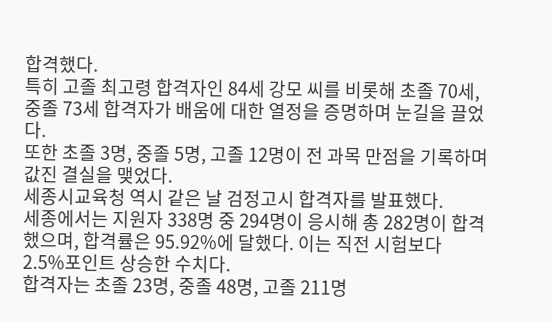합격했다.
특히 고졸 최고령 합격자인 84세 강모 씨를 비롯해 초졸 70세, 중졸 73세 합격자가 배움에 대한 열정을 증명하며 눈길을 끌었다.
또한 초졸 3명, 중졸 5명, 고졸 12명이 전 과목 만점을 기록하며 값진 결실을 맺었다.
세종시교육청 역시 같은 날 검정고시 합격자를 발표했다.
세종에서는 지원자 338명 중 294명이 응시해 총 282명이 합격했으며, 합격률은 95.92%에 달했다. 이는 직전 시험보다 2.5%포인트 상승한 수치다.
합격자는 초졸 23명, 중졸 48명, 고졸 211명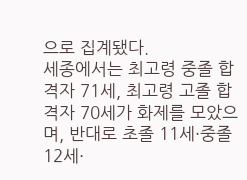으로 집계됐다.
세종에서는 최고령 중졸 합격자 71세, 최고령 고졸 합격자 70세가 화제를 모았으며, 반대로 초졸 11세·중졸 12세·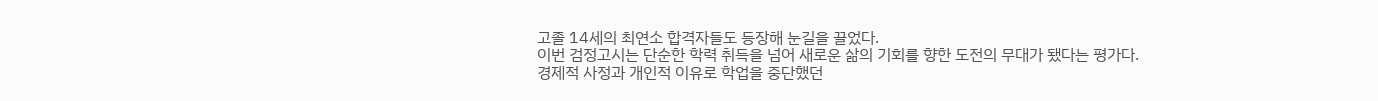고졸 14세의 최연소 합격자들도 등장해 눈길을 끌었다.
이번 검정고시는 단순한 학력 취득을 넘어 새로운 삶의 기회를 향한 도전의 무대가 됐다는 평가다.
경제적 사정과 개인적 이유로 학업을 중단했던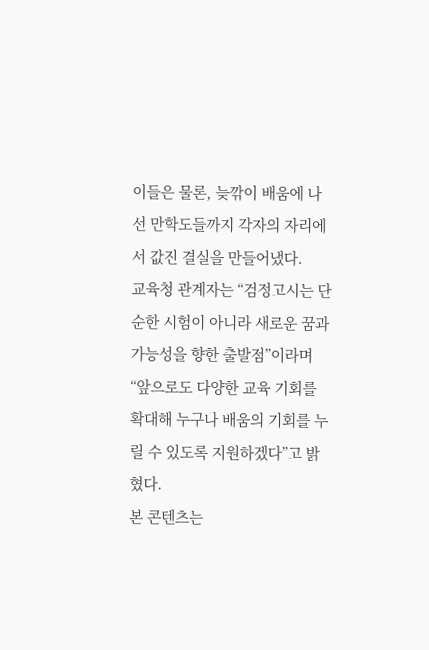이들은 물론, 늦깎이 배움에 나선 만학도들까지 각자의 자리에서 값진 결실을 만들어냈다.
교육청 관계자는 “검정고시는 단순한 시험이 아니라 새로운 꿈과 가능성을 향한 출발점”이라며 “앞으로도 다양한 교육 기회를 확대해 누구나 배움의 기회를 누릴 수 있도록 지원하겠다”고 밝혔다.
본 콘텐츠는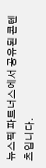뉴스픽 파트너스에서 공유된 콘텐츠입니다.